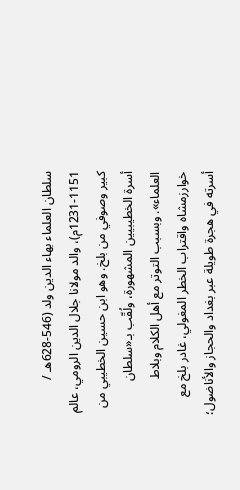سلطان العلماء بهاء الدين ولد (546-628هـ / 1151-1231م)، والد مولانا جلال الدين الرومي، عالم كبير وصوفي من بلخ. وهو ابن حسين الخطيبي من أسرة الخطيبيين المشهورة، ولُقّب بـ«سلطان العلماء». وبسبب التوتر مع أهل الكلام وبلاط خوارزمشاه واقتراب الخطر المغولي، غادر بلخ مع أسرته في هجرة طويلة عبر بغداد والحجاز والأناضول؛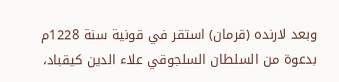وبعد لارنده (قرمان) استقر في قونية سنة 1228م بدعوة من السلطان السلجوقي علاء الدين كيقباد،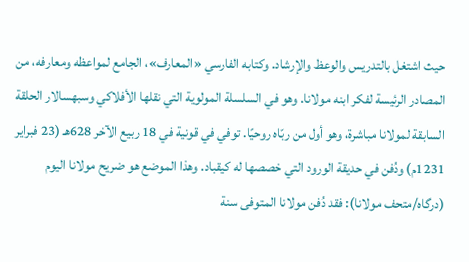حيث اشتغل بالتدريس والوعظ والإرشاد. وكتابه الفارسي «المعارف»، الجامع لمواعظه ومعارفه، من المصادر الرئيسة لفكر ابنه مولانا. وهو في السلسلة المولوية التي نقلها الأفلاكي وسبهسالار الحلقة السابقة لمولانا مباشرة، وهو أول من ربّاه روحيًا. توفي في قونية في 18 ربيع الآخر 628هـ (23 فبراير 1231م) ودُفن في حديقة الورود التي خصصها له كيقباد. وهذا الموضع هو ضريح مولانا اليوم (درگاه/متحف مولانا): فقد دُفن مولانا المتوفى سنة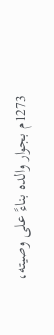1273م بجوار والده بناءً على وصيته،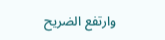وارتفع الضريح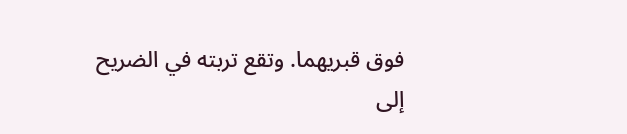فوق قبريهما. وتقع تربته في الضريح إلى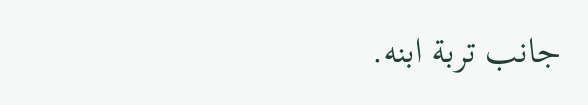جانب تربة ابنه.